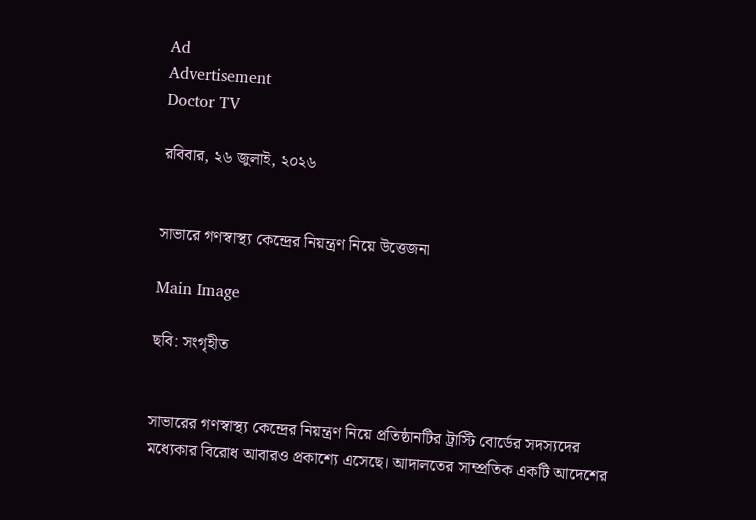Ad
Advertisement
Doctor TV

রবিবার, ২৬ জুলাই, ২০২৬


সাভারে গণস্বাস্থ্য কেন্দ্রের নিয়ন্ত্রণ নিয়ে উত্তেজনা

Main Image

ছবি: সংগৃহীত


সাভারের গণস্বাস্থ্য কেন্দ্রের নিয়ন্ত্রণ নিয়ে প্রতিষ্ঠানটির ট্রাস্টি বোর্ডের সদস্যদের মধ্যেকার বিরোধ আবারও প্রকাশ্যে এসেছে। আদালতের সাম্প্রতিক একটি আদেশের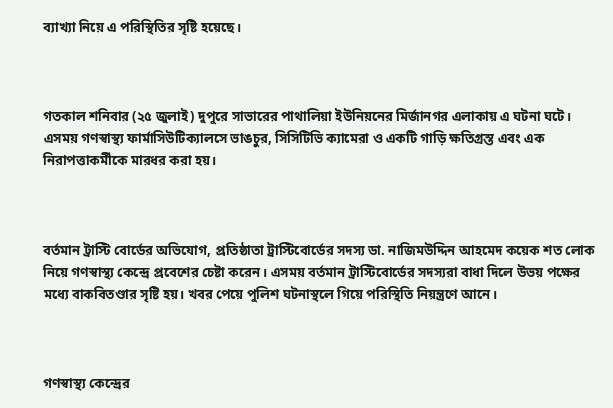ব্যাখ্যা নিয়ে এ পরিস্থিতির সৃষ্টি হয়েছে।



গতকাল শনিবার (২৫ জুলাই) দুপুরে সাভারের পাথালিয়া ইউনিয়নের মির্জানগর এলাকায় এ ঘটনা ঘটে। এসময় গণস্বাস্থ্য ফার্মাসিউটিক্যালসে ভাঙচুর, সিসিটিভি ক্যামেরা ও একটি গাড়ি ক্ষতিগ্রস্ত এবং এক নিরাপত্তাকর্মীকে মারধর করা হয়।



বর্তমান ট্রাস্টি বোর্ডের অভিযোগ, প্রতিষ্ঠাতা ট্রাস্টিবোর্ডের সদস্য ডা. নাজিমউদ্দিন আহমেদ কয়েক শত লোক নিয়ে গণস্বাস্থ্য কেন্দ্রে প্রবেশের চেষ্টা করেন। এসময় বর্তমান ট্রাস্টিবোর্ডের সদস্যরা বাধা দিলে উভয় পক্ষের মধ্যে বাকবিতণ্ডার সৃষ্টি হয়। খবর পেয়ে পুলিশ ঘটনাস্থলে গিয়ে পরিস্থিতি নিয়ন্ত্রণে আনে।



গণস্বাস্থ্য কেন্দ্রের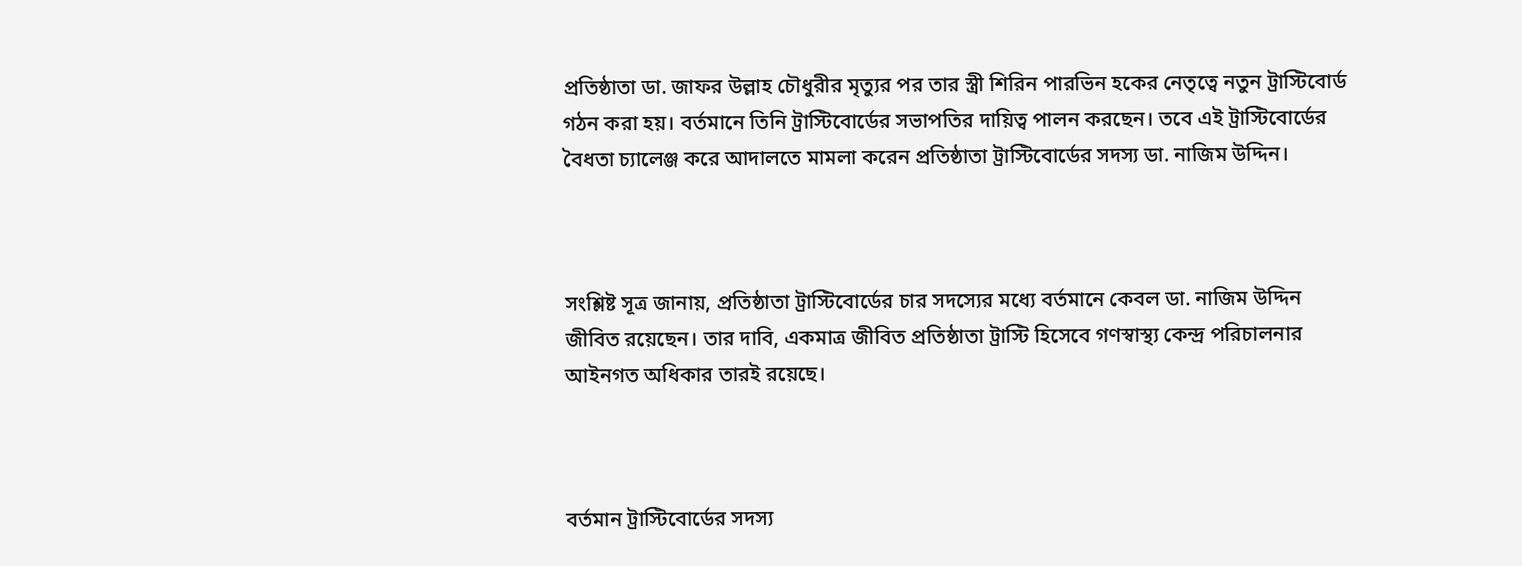প্রতিষ্ঠাতা ডা. জাফর উল্লাহ চৌধুরীর মৃত্যুর পর তার স্ত্রী শিরিন পারভিন হকের নেতৃত্বে নতুন ট্রাস্টিবোর্ড গঠন করা হয়। বর্তমানে তিনি ট্রাস্টিবোর্ডের সভাপতির দায়িত্ব পালন করছেন। তবে এই ট্রাস্টিবোর্ডের বৈধতা চ্যালেঞ্জ করে আদালতে মামলা করেন প্রতিষ্ঠাতা ট্রাস্টিবোর্ডের সদস্য ডা. নাজিম উদ্দিন।



সংশ্লিষ্ট সূত্র জানায়, প্রতিষ্ঠাতা ট্রাস্টিবোর্ডের চার সদস্যের মধ্যে বর্তমানে কেবল ডা. নাজিম উদ্দিন জীবিত রয়েছেন। তার দাবি, একমাত্র জীবিত প্রতিষ্ঠাতা ট্রাস্টি হিসেবে গণস্বাস্থ্য কেন্দ্র পরিচালনার আইনগত অধিকার তারই রয়েছে।



বর্তমান ট্রাস্টিবোর্ডের সদস্য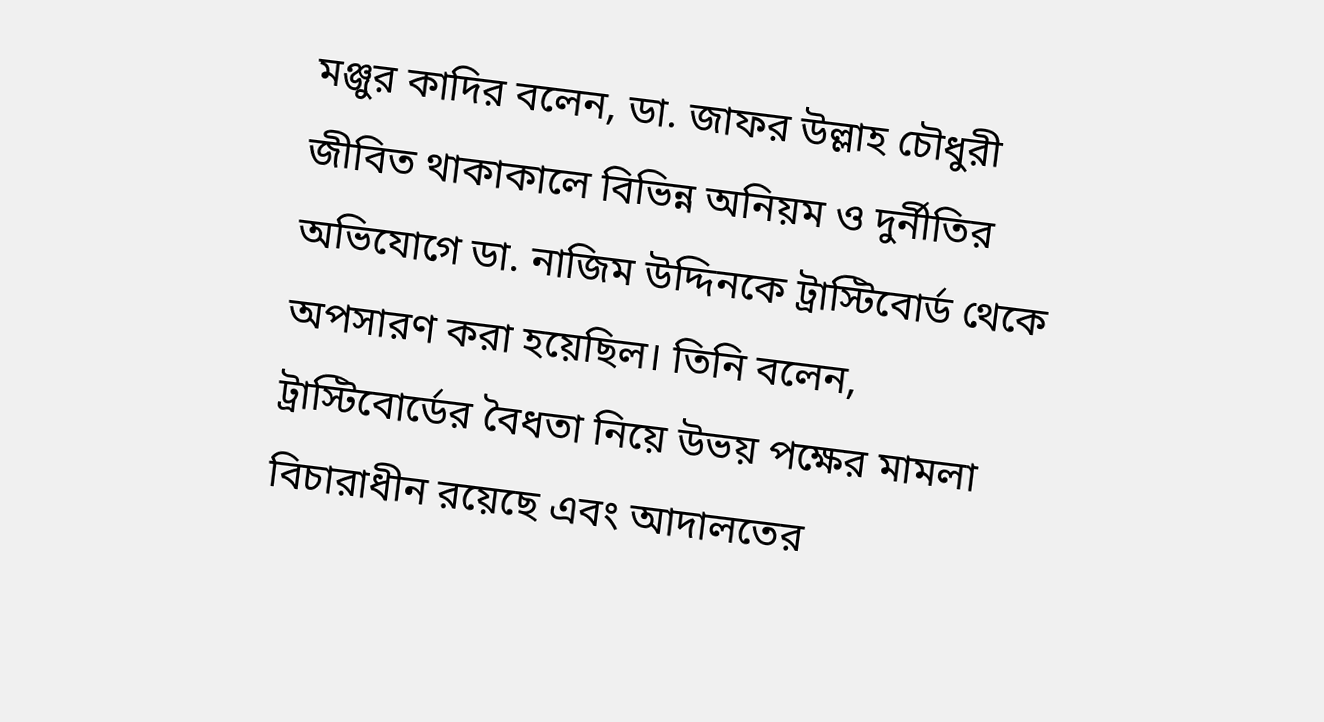মঞ্জুর কাদির বলেন, ডা. জাফর উল্লাহ চৌধুরী জীবিত থাকাকালে বিভিন্ন অনিয়ম ও দুর্নীতির অভিযোগে ডা. নাজিম উদ্দিনকে ট্রাস্টিবোর্ড থেকে অপসারণ করা হয়েছিল। তিনি বলেন, ট্রাস্টিবোর্ডের বৈধতা নিয়ে উভয় পক্ষের মামলা বিচারাধীন রয়েছে এবং আদালতের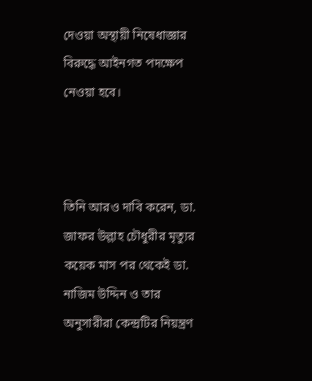দেওয়া অস্থায়ী নিষেধাজ্ঞার বিরুদ্ধে আইনগত পদক্ষেপ নেওয়া হবে।



তিনি আরও দাবি করেন, ডা. জাফর উল্লাহ চৌধুরীর মৃত্যুর কয়েক মাস পর থেকেই ডা. নাজিম উদ্দিন ও তার অনুসারীরা কেন্দ্রটির নিয়ন্ত্রণ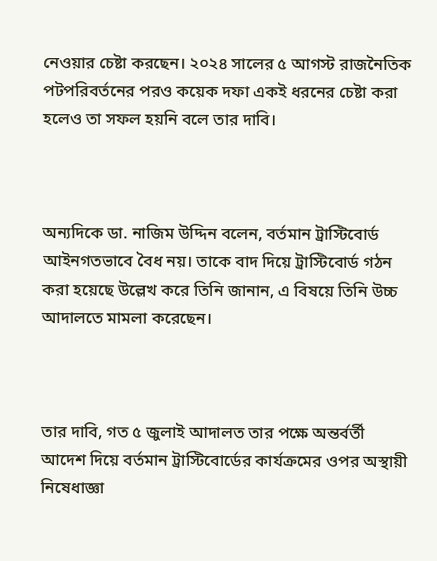নেওয়ার চেষ্টা করছেন। ২০২৪ সালের ৫ আগস্ট রাজনৈতিক পটপরিবর্তনের পরও কয়েক দফা একই ধরনের চেষ্টা করা হলেও তা সফল হয়নি বলে তার দাবি।



অন্যদিকে ডা. নাজিম উদ্দিন বলেন, বর্তমান ট্রাস্টিবোর্ড আইনগতভাবে বৈধ নয়। তাকে বাদ দিয়ে ট্রাস্টিবোর্ড গঠন করা হয়েছে উল্লেখ করে তিনি জানান, এ বিষয়ে তিনি উচ্চ আদালতে মামলা করেছেন।



তার দাবি, গত ৫ জুলাই আদালত তার পক্ষে অন্তর্বর্তী আদেশ দিয়ে বর্তমান ট্রাস্টিবোর্ডের কার্যক্রমের ওপর অস্থায়ী নিষেধাজ্ঞা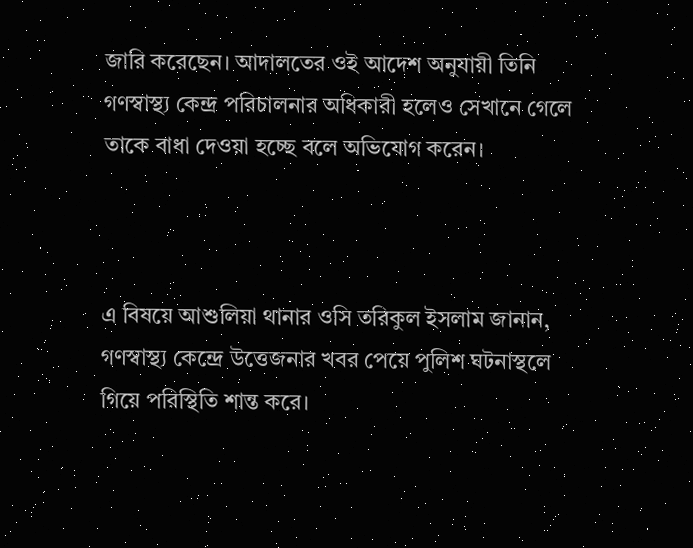জারি করেছেন। আদালতের ওই আদেশ অনুযায়ী তিনি গণস্বাস্থ্য কেন্দ্র পরিচালনার অধিকারী হলেও সেখানে গেলে তাকে বাধা দেওয়া হচ্ছে বলে অভিযোগ করেন।



এ বিষয়ে আশুলিয়া থানার ওসি তরিকুল ইসলাম জানান, গণস্বাস্থ্য কেন্দ্রে উত্তেজনার খবর পেয়ে পুলিশ ঘটনাস্থলে গিয়ে পরিস্থিতি শান্ত করে।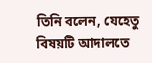তিনি বলেন, যেহেতু বিষয়টি আদালতে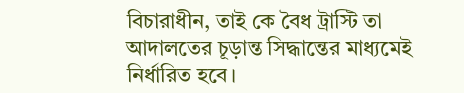বিচারাধীন, তাই কে বৈধ ট্রাস্টি তা আদালতের চূড়ান্ত সিদ্ধান্তের মাধ্যমেই নির্ধারিত হবে।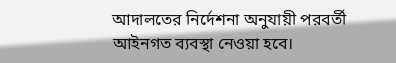আদালতের নির্দেশনা অনুযায়ী পরবর্তী আইনগত ব্যবস্থা নেওয়া হবে।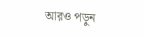আরও পড়ুন